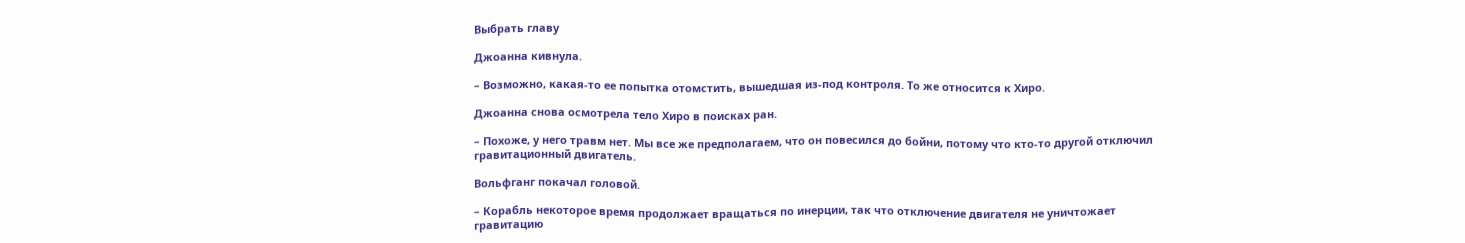Выбрать главу

Джоанна кивнула.

– Возможно, какая-то ее попытка отомстить, вышедшая из-под контроля. То же относится к Хиро.

Джоанна снова осмотрела тело Хиро в поисках ран.

– Похоже, у него травм нет. Мы все же предполагаем, что он повесился до бойни, потому что кто-то другой отключил гравитационный двигатель.

Вольфганг покачал головой.

– Корабль некоторое время продолжает вращаться по инерции, так что отключение двигателя не уничтожает гравитацию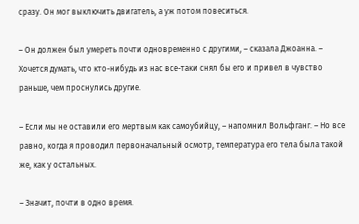сразу. Он мог выключить двигатель, а уж потом повеситься.

– Он должен был умереть почти одновременно с другими, – сказала Джоанна. – Хочется думать, что кто-нибудь из нас все-таки снял бы его и привел в чувство раньше, чем проснулись другие.

– Если мы не оставили его мертвым как самоубийцу, – напомнил Вольфганг. – Но все равно, когда я проводил первоначальный осмотр, температура его тела была такой же, как у остальных.

– Значит, почти в одно время.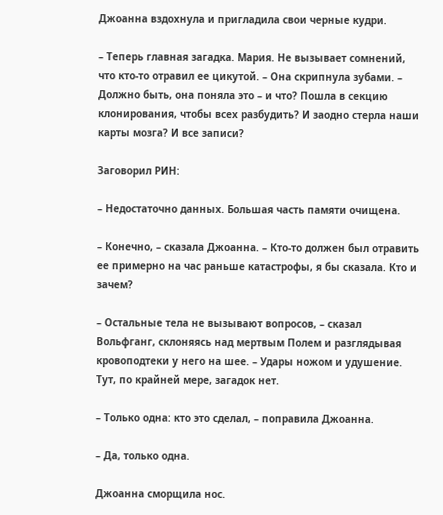Джоанна вздохнула и пригладила свои черные кудри.

– Теперь главная загадка. Мария. Не вызывает сомнений, что кто-то отравил ее цикутой. – Она скрипнула зубами. – Должно быть, она поняла это – и что? Пошла в секцию клонирования, чтобы всех разбудить? И заодно стерла наши карты мозга? И все записи?

Заговорил РИН:

– Недостаточно данных. Большая часть памяти очищена.

– Конечно, – сказала Джоанна. – Кто-то должен был отравить ее примерно на час раньше катастрофы, я бы сказала. Кто и зачем?

– Остальные тела не вызывают вопросов, – сказал Вольфганг, склоняясь над мертвым Полем и разглядывая кровоподтеки у него на шее. – Удары ножом и удушение. Тут, по крайней мере, загадок нет.

– Только одна: кто это сделал, – поправила Джоанна.

– Да, только одна.

Джоанна сморщила нос.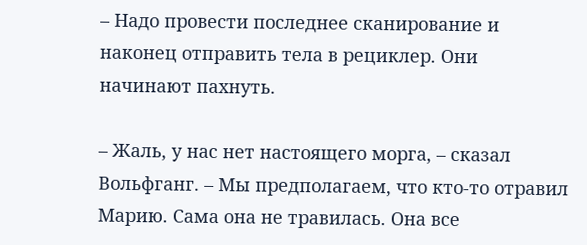– Надо провести последнее сканирование и наконец отправить тела в рециклер. Они начинают пахнуть.

– Жаль, у нас нет настоящего морга, – сказал Вольфганг. – Мы предполагаем, что кто-то отравил Марию. Сама она не травилась. Она все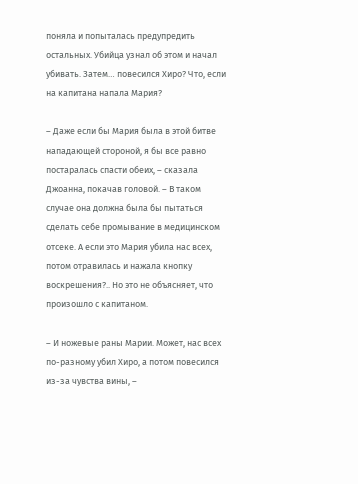поняла и попыталась предупредить остальных. Убийца узнал об этом и начал убивать. Затем… повесился Хиро? Что, если на капитана напала Мария?

– Даже если бы Мария была в этой битве нападающей стороной, я бы все равно постаралась спасти обеих, – сказала Джоанна, покачав головой. – В таком случае она должна была бы пытаться сделать себе промывание в медицинском отсеке. А если это Мария убила нас всех, потом отравилась и нажала кнопку воскрешения?.. Но это не объясняет, что произошло с капитаном.

– И ножевые раны Марии. Может, нас всех по-разному убил Хиро, а потом повесился из-за чувства вины, –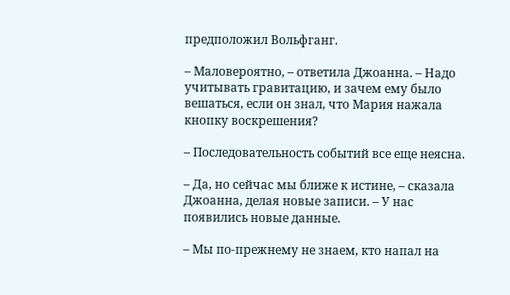предположил Вольфганг.

– Маловероятно, – ответила Джоанна. – Надо учитывать гравитацию, и зачем ему было вешаться, если он знал, что Мария нажала кнопку воскрешения?

– Последовательность событий все еще неясна.

– Да, но сейчас мы ближе к истине, – сказала Джоанна, делая новые записи. – У нас появились новые данные.

– Мы по-прежнему не знаем, кто напал на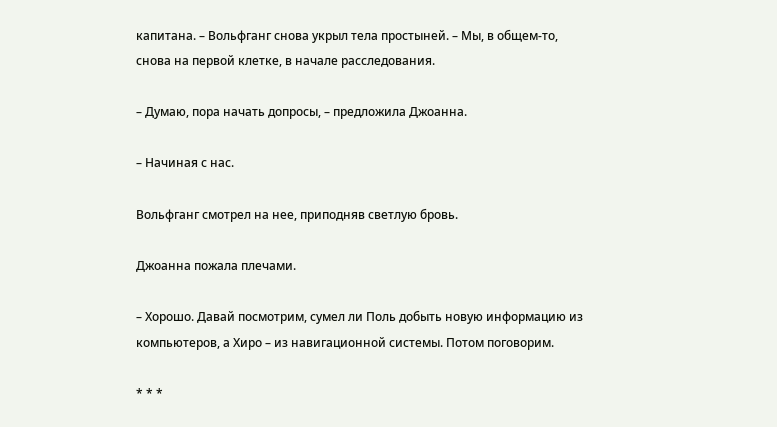капитана. – Вольфганг снова укрыл тела простыней. – Мы, в общем-то, снова на первой клетке, в начале расследования.

– Думаю, пора начать допросы, – предложила Джоанна.

– Начиная с нас.

Вольфганг смотрел на нее, приподняв светлую бровь.

Джоанна пожала плечами.

– Хорошо. Давай посмотрим, сумел ли Поль добыть новую информацию из компьютеров, а Хиро – из навигационной системы. Потом поговорим.

* * *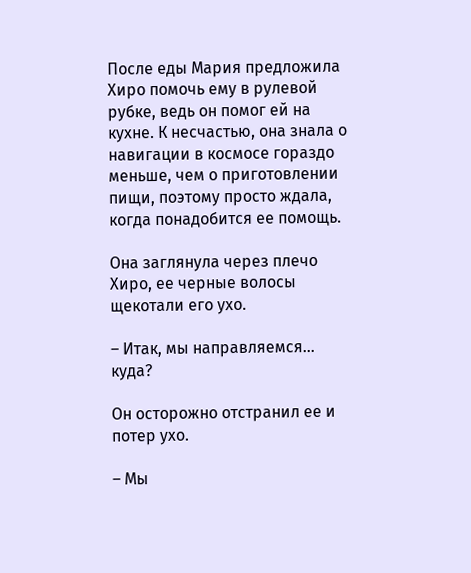После еды Мария предложила Хиро помочь ему в рулевой рубке, ведь он помог ей на кухне. К несчастью, она знала о навигации в космосе гораздо меньше, чем о приготовлении пищи, поэтому просто ждала, когда понадобится ее помощь.

Она заглянула через плечо Хиро, ее черные волосы щекотали его ухо.

– Итак, мы направляемся… куда?

Он осторожно отстранил ее и потер ухо.

– Мы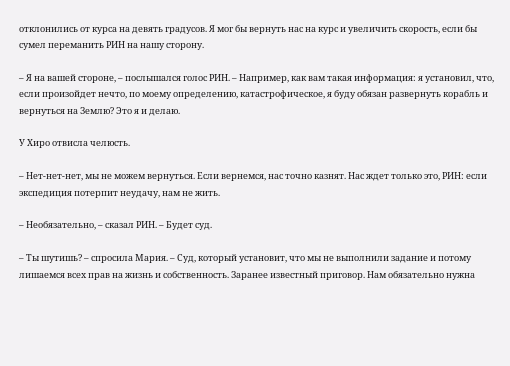отклонились от курса на девять градусов. Я мог бы вернуть нас на курс и увеличить скорость, если бы сумел переманить РИН на нашу сторону.

– Я на вашей стороне, – послышался голос РИН. – Например, как вам такая информация: я установил, что, если произойдет нечто, по моему определению, катастрофическое, я буду обязан развернуть корабль и вернуться на Землю? Это я и делаю.

У Хиро отвисла челюсть.

– Нет-нет-нет, мы не можем вернуться. Если вернемся, нас точно казнят. Нас ждет только это, РИН: если экспедиция потерпит неудачу, нам не жить.

– Необязательно, – сказал РИН. – Будет суд.

– Ты шутишь? – спросила Мария. – Суд, который установит, что мы не выполнили задание и потому лишаемся всех прав на жизнь и собственность. Заранее известный приговор. Нам обязательно нужна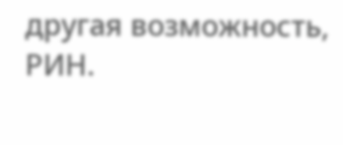другая возможность, РИН.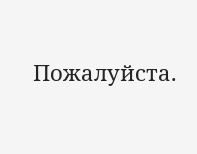Пожалуйста.